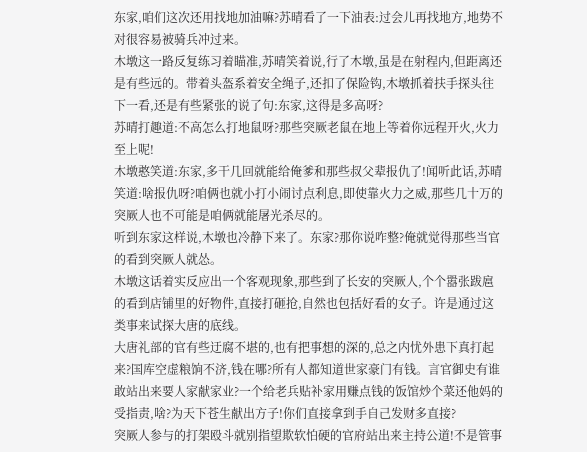东家,咱们这次还用找地加油嘛?苏晴看了一下油表:过会儿再找地方,地势不对很容易被骑兵冲过来。
木墩这一路反复练习着瞄准,苏晴笑着说,行了木墩,虽是在射程内,但距离还是有些远的。带着头盔系着安全绳子,还扣了保险钩,木墩抓着扶手探头往下一看,还是有些紧张的说了句:东家,这得是多高呀?
苏晴打趣道:不高怎么打地鼠呀?那些突厥老鼠在地上等着你远程开火,火力至上呢!
木墩憨笑道:东家,多干几回就能给俺爹和那些叔父辈报仇了!闻听此话,苏晴笑道:啥报仇呀?咱俩也就小打小闹讨点利息,即使靠火力之威,那些几十万的突厥人也不可能是咱俩就能屠光杀尽的。
听到东家这样说,木墩也冷静下来了。东家?那你说咋整?俺就觉得那些当官的看到突厥人就怂。
木墩这话着实反应出一个客观现象,那些到了长安的突厥人,个个嚣张跋扈的看到店铺里的好物件,直接打砸抢,自然也包括好看的女子。许是通过这类事来试探大唐的底线。
大唐礼部的官有些迂腐不堪的,也有把事想的深的,总之内忧外患下真打起来?国库空虚粮饷不济,钱在哪?所有人都知道世家豪门有钱。言官御史有谁敢站出来要人家献家业?一个给老兵贴补家用赚点钱的饭馆炒个菜还他妈的受指责,啥?为天下苍生献出方子!你们直接拿到手自己发财多直接?
突厥人参与的打架殴斗就别指望欺软怕硬的官府站出来主持公道!不是管事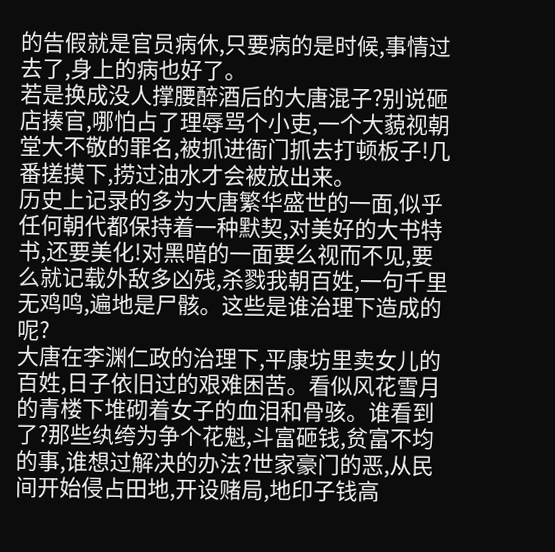的告假就是官员病休,只要病的是时候,事情过去了,身上的病也好了。
若是换成没人撑腰醉酒后的大唐混子?别说砸店揍官,哪怕占了理辱骂个小吏,一个大藐视朝堂大不敬的罪名,被抓进衙门抓去打顿板子!几番搓摸下,捞过油水才会被放出来。
历史上记录的多为大唐繁华盛世的一面,似乎任何朝代都保持着一种默契,对美好的大书特书,还要美化!对黑暗的一面要么视而不见,要么就记载外敌多凶残,杀戮我朝百姓,一句千里无鸡鸣,遍地是尸骸。这些是谁治理下造成的呢?
大唐在李渊仁政的治理下,平康坊里卖女儿的百姓,日子依旧过的艰难困苦。看似风花雪月的青楼下堆砌着女子的血泪和骨骇。谁看到了?那些纨绔为争个花魁,斗富砸钱,贫富不均的事,谁想过解决的办法?世家豪门的恶,从民间开始侵占田地,开设赌局,地印子钱高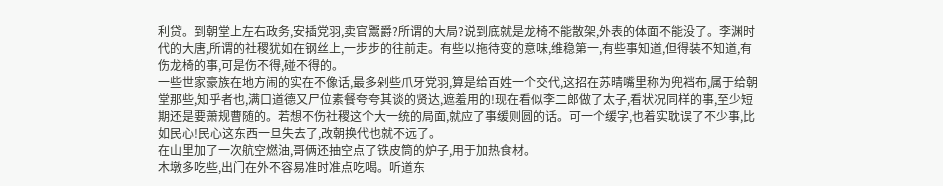利贷。到朝堂上左右政务,安插党羽,卖官鬻爵?所谓的大局?说到底就是龙椅不能散架,外表的体面不能没了。李渊时代的大唐,所谓的社稷犹如在钢丝上,一步步的往前走。有些以拖待变的意味,维稳第一,有些事知道,但得装不知道,有伤龙椅的事,可是伤不得,碰不得的。
一些世家豪族在地方闹的实在不像话,最多剁些爪牙党羽,算是给百姓一个交代,这招在苏晴嘴里称为兜裆布,属于给朝堂那些,知乎者也,满口道德又尸位素餐夸夸其谈的贤达,遮羞用的!现在看似李二郎做了太子,看状况同样的事,至少短期还是要萧规曹随的。若想不伤社稷这个大一统的局面,就应了事缓则圆的话。可一个缓字,也着实耽误了不少事,比如民心!民心这东西一旦失去了,改朝换代也就不远了。
在山里加了一次航空燃油,哥俩还抽空点了铁皮筒的炉子,用于加热食材。
木墩多吃些,出门在外不容易准时准点吃喝。听道东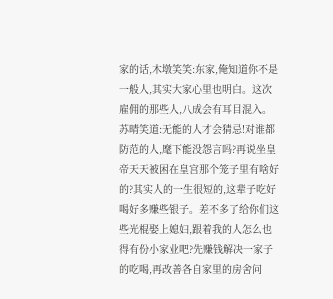家的话,木墩笑笑:东家,俺知道你不是一般人,其实大家心里也明白。这次雇佣的那些人,八成会有耳目混入。
苏晴笑道:无能的人才会猜忌!对谁都防范的人,麾下能没怨言吗?再说坐皇帝天天被困在皇宫那个笼子里有啥好的?其实人的一生很短的,这辈子吃好喝好多赚些银子。差不多了给你们这些光棍娶上媳妇,跟着我的人怎么也得有份小家业吧?先赚钱解决一家子的吃喝,再改善各自家里的房舍问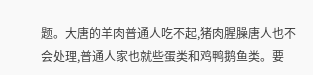题。大唐的羊肉普通人吃不起,猪肉腥臊唐人也不会处理,普通人家也就些蛋类和鸡鸭鹅鱼类。要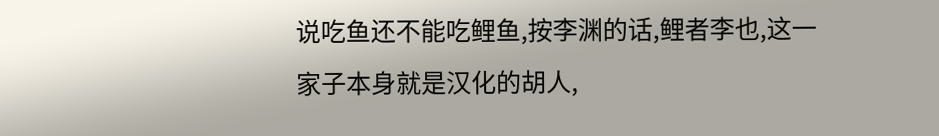说吃鱼还不能吃鲤鱼,按李渊的话,鲤者李也,这一家子本身就是汉化的胡人,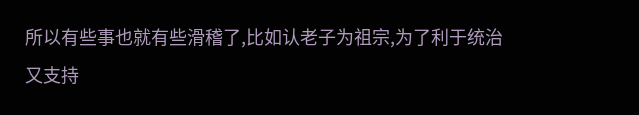所以有些事也就有些滑稽了,比如认老子为祖宗,为了利于统治又支持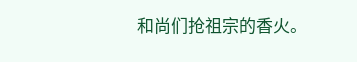和尚们抢祖宗的香火。